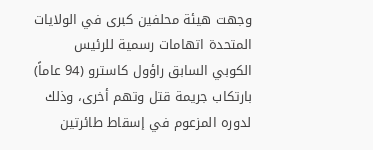وجهت هيئة محلفين كبرى في الولايات المتحدة اتهامات رسمية للرئيس الكوبي السابق راؤول كاسترو (94 عاماً) بارتكاب جريمة قتل وتهم أخرى، وذلك لدوره المزعوم في إسقاط طائرتين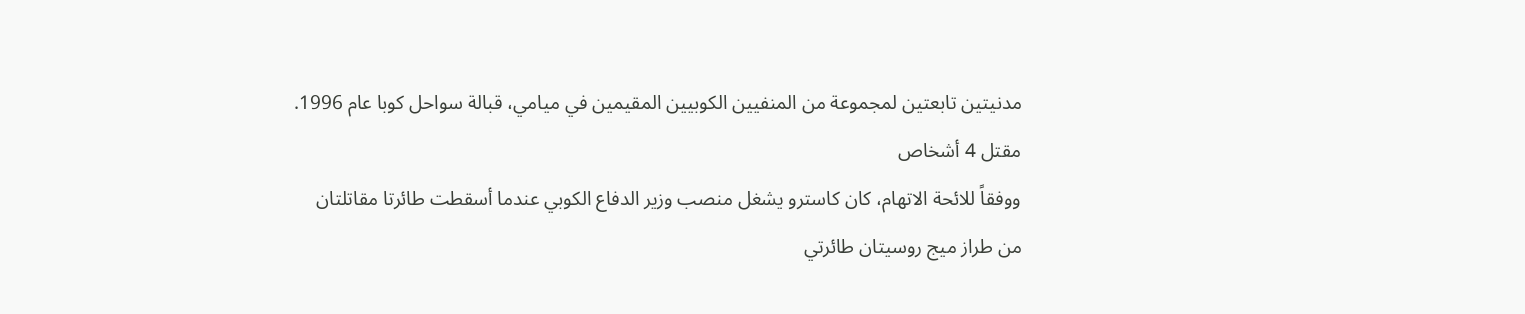مدنيتين تابعتين لمجموعة من المنفيين الكوبيين المقيمين في ميامي، قبالة سواحل كوبا عام 1996.
مقتل 4 أشخاص
ووفقاً للائحة الاتهام، كان كاسترو يشغل منصب وزير الدفاع الكوبي عندما أسقطت طائرتا مقاتلتان من طراز ميج روسيتان طائرتي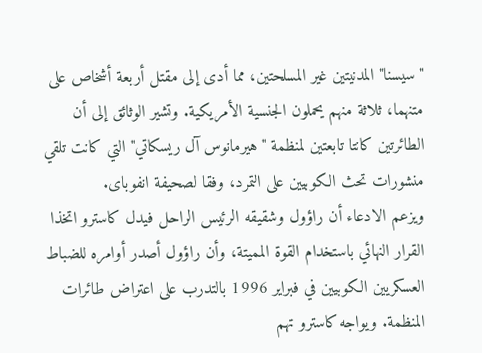"سيسنا" المدنيتين غير المسلحتين، مما أدى إلى مقتل أربعة أشخاص على متنهما، ثلاثة منهم يحملون الجنسية الأمريكية. وتشير الوثائق إلى أن الطائرتين كانتا تابعتين لمنظمة "هيرمانوس آل ريسكاتي" التي كانت تلقي منشورات تحث الكوبيين على التمرد، وفقا لصحيفة انفوباى.
ويزعم الادعاء أن راؤول وشقيقه الرئيس الراحل فيدل كاسترو اتخذا القرار النهائي باستخدام القوة المميتة، وأن راؤول أصدر أوامره للضباط العسكريين الكوبيين في فبراير 1996 بالتدرب على اعتراض طائرات المنظمة. ويواجه كاسترو تهم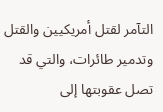التآمر لقتل أمريكيين والقتل وتدمير طائرات، والتي قد تصل عقوبتها إلى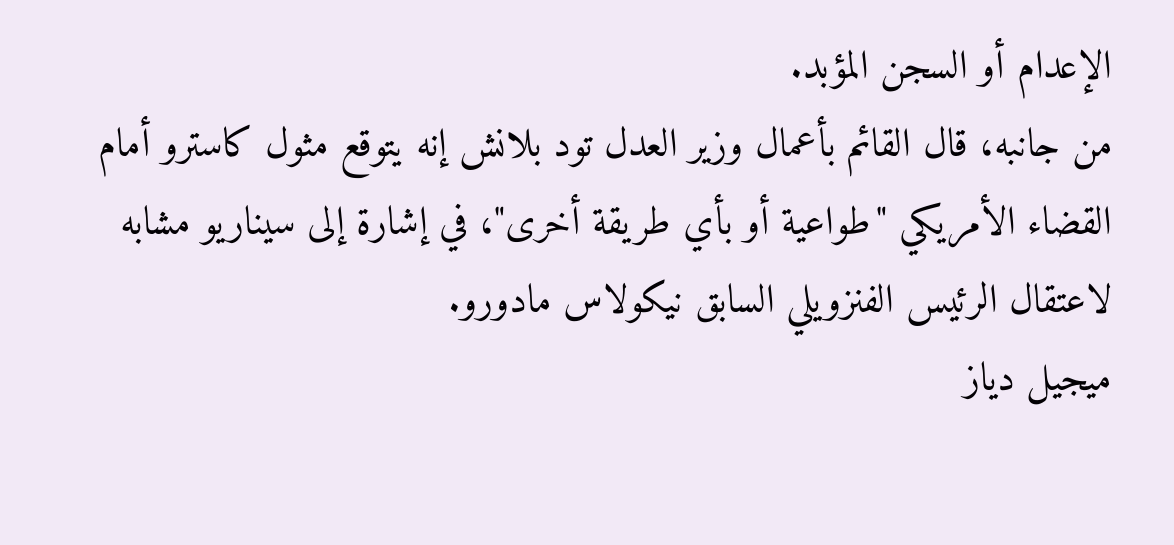الإعدام أو السجن المؤبد.
من جانبه، قال القائم بأعمال وزير العدل تود بلانش إنه يتوقع مثول كاسترو أمام القضاء الأمريكي "طواعية أو بأي طريقة أخرى"، في إشارة إلى سيناريو مشابه لاعتقال الرئيس الفنزويلي السابق نيكولاس مادورو.
ميجيل دياز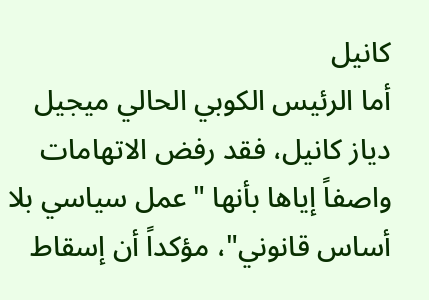كانيل
أما الرئيس الكوبي الحالي ميجيل دياز كانيل، فقد رفض الاتهامات واصفاً إياها بأنها "عمل سياسي بلا أساس قانوني"، مؤكداً أن إسقاط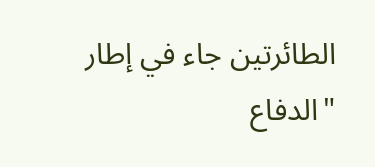الطائرتين جاء في إطار "الدفاع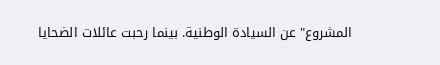المشروع" عن السيادة الوطنية. بينما رحبت عائلات الضحايا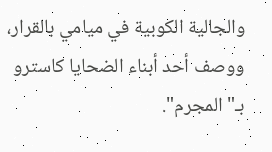والجالية الكوبية في ميامي بالقرار، ووصف أحد أبناء الضحايا كاسترو بـ"المجرم".